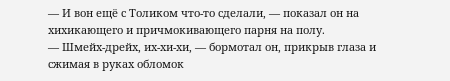— И вон ещё с Толиком что-то сделали, — показал он на хихикающего и причмокивающего парня на полу.
— Шмейх-дрейх, их-хи-хи, — бормотал он, прикрыв глаза и сжимая в руках обломок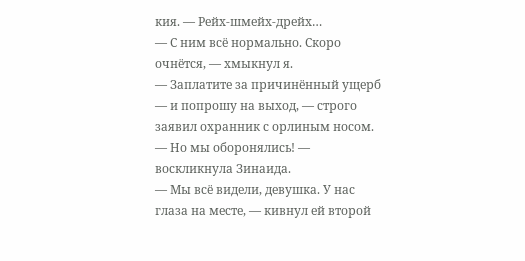кия. — Рейх-шмейх-дрейх…
— С ним всё нормально. Скоро очнётся, — хмыкнул я.
— Заплатите за причинённый ущерб — и попрошу на выход, — строго заявил охранник с орлиным носом.
— Но мы оборонялись! — воскликнула Зинаида.
— Мы всё видели, девушка. У нас глаза на месте, — кивнул ей второй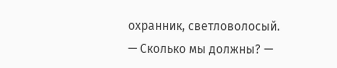охранник, светловолосый.
— Сколько мы должны? —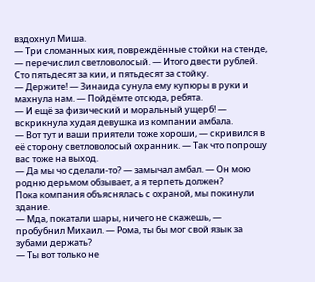вздохнул Миша.
— Три сломанных кия, повреждённые стойки на стенде, — перечислил светловолосый. — Итого двести рублей. Сто пятьдесят за кии, и пятьдесят за стойку.
— Держите! — Зинаида сунула ему купюры в руки и махнула нам. — Пойдёмте отсюда, ребята.
— И ещё за физический и моральный ущерб! — вскрикнула худая девушка из компании амбала.
— Вот тут и ваши приятели тоже хороши, — скривился в её сторону светловолосый охранник. — Так что попрошу вас тоже на выход.
— Да мы чо сделали-то? — замычал амбал. — Он мою родню дерьмом обзывает, а я терпеть должен?
Пока компания объяснялась с охраной, мы покинули здание.
— Мда, покатали шары, ничего не скажешь, — пробубнил Михаил. — Рома, ты бы мог свой язык за зубами держать?
— Ты вот только не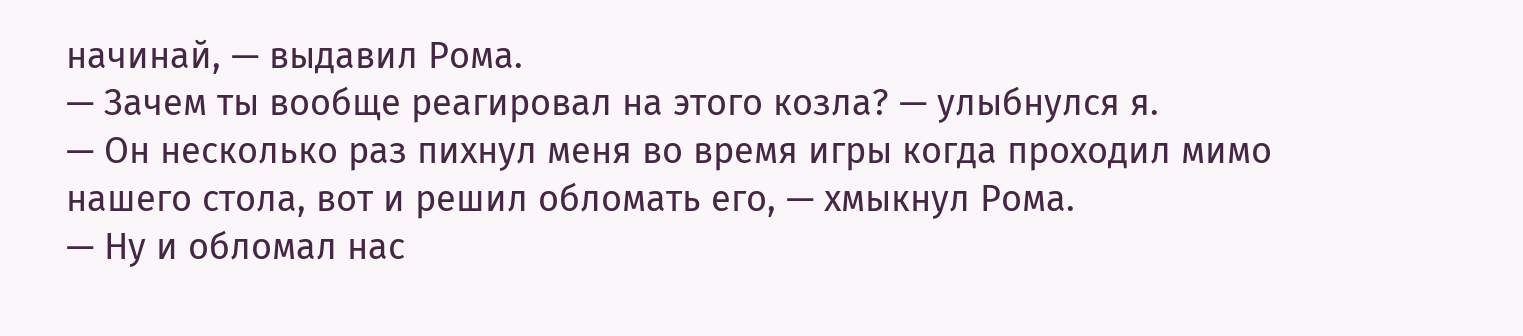начинай, — выдавил Рома.
— Зачем ты вообще реагировал на этого козла? — улыбнулся я.
— Он несколько раз пихнул меня во время игры когда проходил мимо нашего стола, вот и решил обломать его, — хмыкнул Рома.
— Ну и обломал нас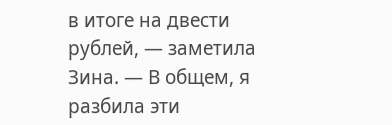в итоге на двести рублей, — заметила Зина. — В общем, я разбила эти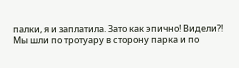палки, я и заплатила. Зато как эпично! Видели⁈
Мы шли по тротуару в сторону парка и по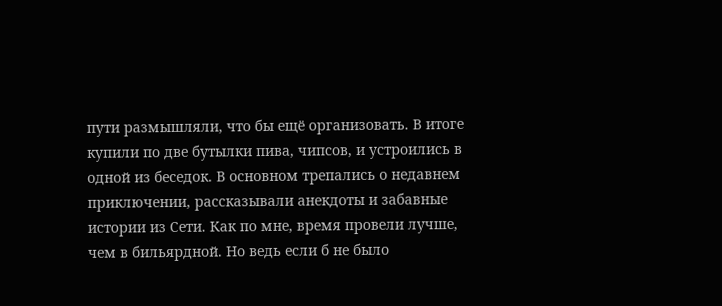пути размышляли, что бы ещё организовать. В итоге купили по две бутылки пива, чипсов, и устроились в одной из беседок. В основном трепались о недавнем приключении, рассказывали анекдоты и забавные истории из Сети. Как по мне, время провели лучше, чем в бильярдной. Но ведь если б не было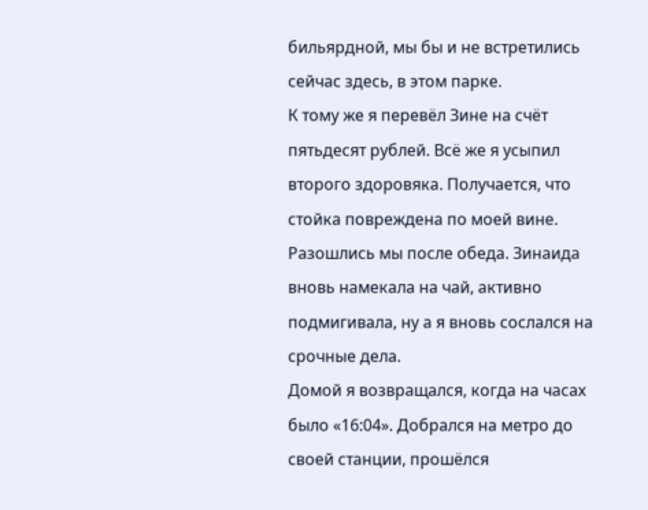бильярдной, мы бы и не встретились сейчас здесь, в этом парке.
К тому же я перевёл Зине на счёт пятьдесят рублей. Всё же я усыпил второго здоровяка. Получается, что стойка повреждена по моей вине.
Разошлись мы после обеда. Зинаида вновь намекала на чай, активно подмигивала, ну а я вновь сослался на срочные дела.
Домой я возвращался, когда на часах было «16:04». Добрался на метро до своей станции, прошёлся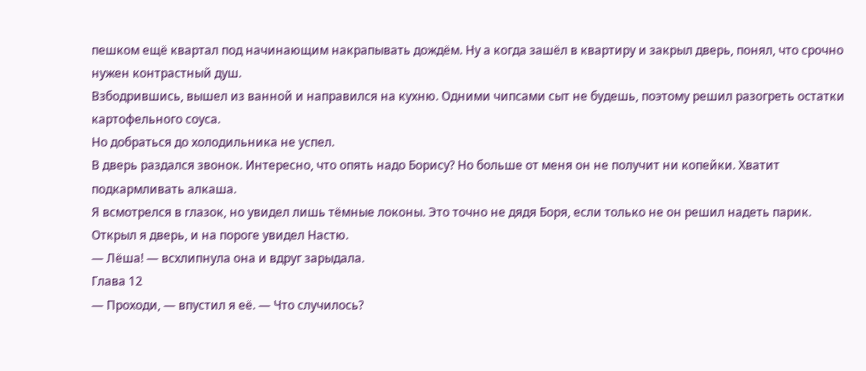пешком ещё квартал под начинающим накрапывать дождём. Ну а когда зашёл в квартиру и закрыл дверь, понял, что срочно нужен контрастный душ.
Взбодрившись, вышел из ванной и направился на кухню. Одними чипсами сыт не будешь, поэтому решил разогреть остатки картофельного соуса.
Но добраться до холодильника не успел.
В дверь раздался звонок. Интересно, что опять надо Борису? Но больше от меня он не получит ни копейки. Хватит подкармливать алкаша.
Я всмотрелся в глазок, но увидел лишь тёмные локоны. Это точно не дядя Боря, если только не он решил надеть парик.
Открыл я дверь, и на пороге увидел Настю.
— Лёша! — всхлипнула она и вдруг зарыдала.
Глава 12
— Проходи, — впустил я её. — Что случилось?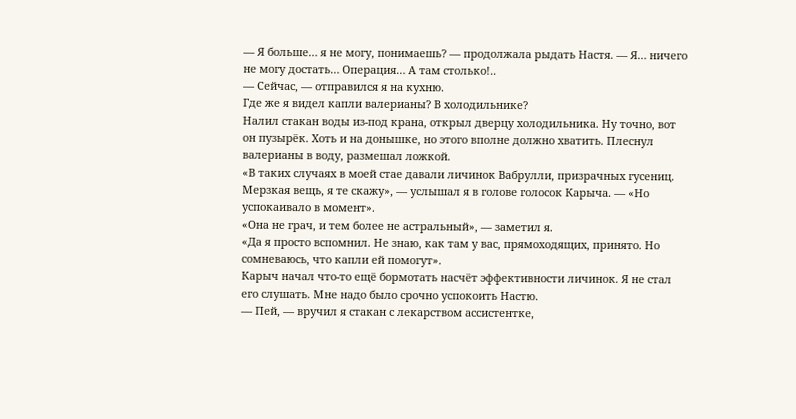— Я больше… я не могу, понимаешь? — продолжала рыдать Настя. — Я… ничего не могу достать… Операция… А там столько!..
— Сейчас, — отправился я на кухню.
Где же я видел капли валерианы? В холодильнике?
Налил стакан воды из-под крана, открыл дверцу холодильника. Ну точно, вот он пузырёк. Хоть и на донышке, но этого вполне должно хватить. Плеснул валерианы в воду, размешал ложкой.
«В таких случаях в моей стае давали личинок Вабрулли, призрачных гусениц. Мерзкая вещь, я те скажу», — услышал я в голове голосок Карыча. — «Но успокаивало в момент».
«Она не грач, и тем более не астральный», — заметил я.
«Да я просто вспомнил. Не знаю, как там у вас, прямоходящих, принято. Но сомневаюсь, что капли ей помогут».
Карыч начал что-то ещё бормотать насчёт эффективности личинок. Я не стал его слушать. Мне надо было срочно успокоить Настю.
— Пей, — вручил я стакан с лекарством ассистентке,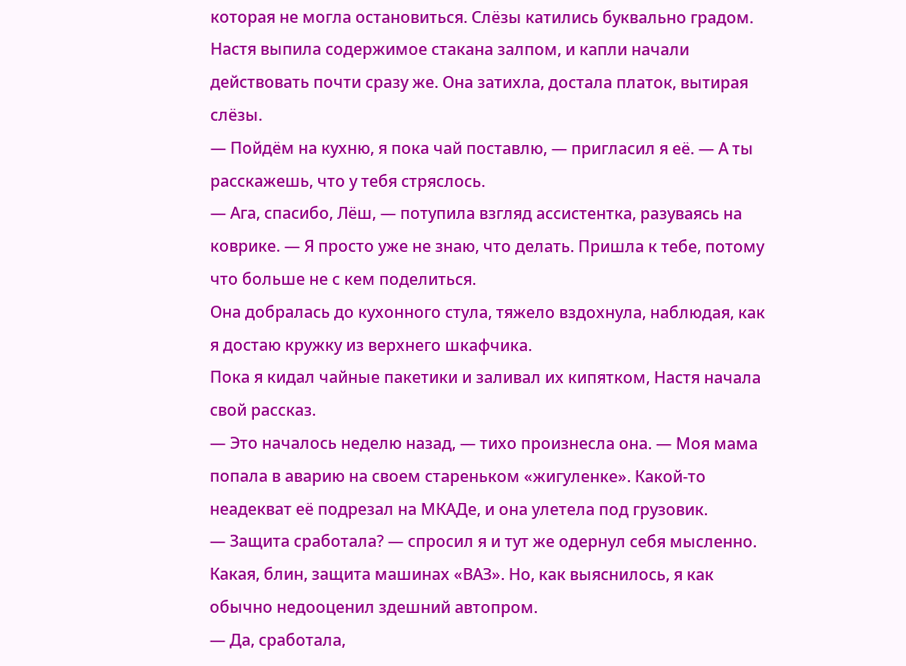которая не могла остановиться. Слёзы катились буквально градом.
Настя выпила содержимое стакана залпом, и капли начали действовать почти сразу же. Она затихла, достала платок, вытирая слёзы.
— Пойдём на кухню, я пока чай поставлю, — пригласил я её. — А ты расскажешь, что у тебя стряслось.
— Ага, спасибо, Лёш, — потупила взгляд ассистентка, разуваясь на коврике. — Я просто уже не знаю, что делать. Пришла к тебе, потому что больше не с кем поделиться.
Она добралась до кухонного стула, тяжело вздохнула, наблюдая, как я достаю кружку из верхнего шкафчика.
Пока я кидал чайные пакетики и заливал их кипятком, Настя начала свой рассказ.
— Это началось неделю назад, — тихо произнесла она. — Моя мама попала в аварию на своем стареньком «жигуленке». Какой-то неадекват её подрезал на МКАДе, и она улетела под грузовик.
— Защита сработала? — спросил я и тут же одернул себя мысленно. Какая, блин, защита машинах «ВАЗ». Но, как выяснилось, я как обычно недооценил здешний автопром.
— Да, сработала,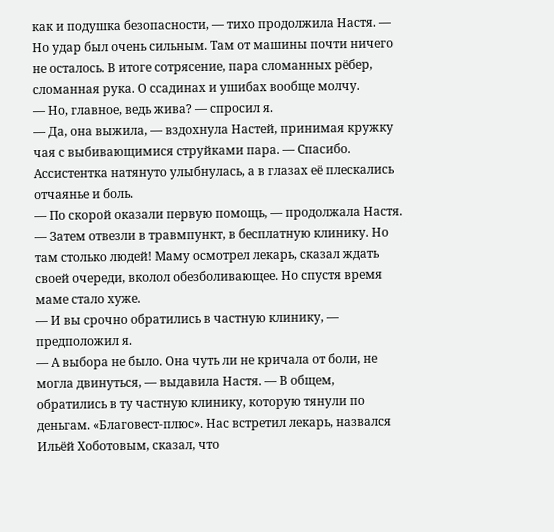как и подушка безопасности, — тихо продолжила Настя. — Но удар был очень сильным. Там от машины почти ничего не осталось. В итоге сотрясение, пара сломанных рёбер, сломанная рука. О ссадинах и ушибах вообще молчу.
— Но, главное, ведь жива? — спросил я.
— Да, она выжила, — вздохнула Настей, принимая кружку чая с выбивающимися струйками пара. — Спасибо.
Ассистентка натянуто улыбнулась, а в глазах её плескались отчаянье и боль.
— По скорой оказали первую помощь, — продолжала Настя. — Затем отвезли в травмпункт, в бесплатную клинику. Но там столько людей! Маму осмотрел лекарь, сказал ждать своей очереди, вколол обезболивающее. Но спустя время маме стало хуже.
— И вы срочно обратились в частную клинику, — предположил я.
— А выбора не было. Она чуть ли не кричала от боли, не могла двинуться, — выдавила Настя. — В общем, обратились в ту частную клинику, которую тянули по деньгам. «Благовест-плюс». Нас встретил лекарь, назвался Ильёй Хоботовым, сказал, что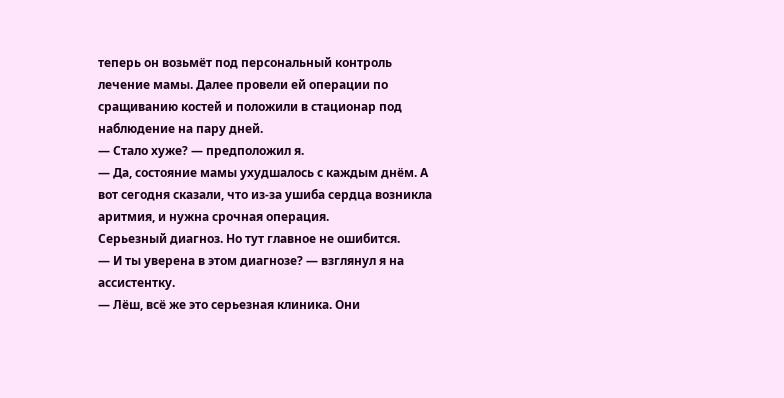теперь он возьмёт под персональный контроль лечение мамы. Далее провели ей операции по сращиванию костей и положили в стационар под наблюдение на пару дней.
— Стало хуже? — предположил я.
— Да, состояние мамы ухудшалось с каждым днём. А вот сегодня сказали, что из-за ушиба сердца возникла аритмия, и нужна срочная операция.
Серьезный диагноз. Но тут главное не ошибится.
— И ты уверена в этом диагнозе? — взглянул я на ассистентку.
— Лёш, всё же это серьезная клиника. Они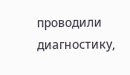проводили диагностику,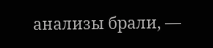анализы брали, —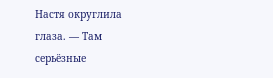Настя округлила глаза. — Там серьёзные